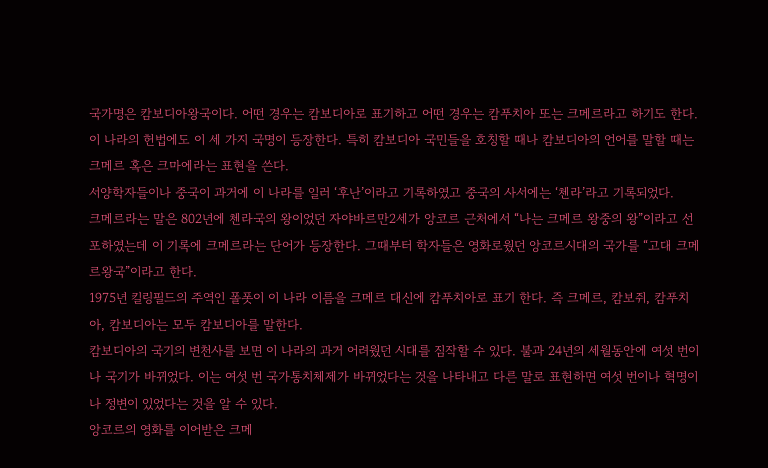국가명은 캄보디아왕국이다. 어떤 경우는 캄보디아로 표기하고 어떤 경우는 캄푸치아 또는 크메르라고 하기도 한다. 이 나라의 헌법에도 이 세 가지 국명이 등장한다. 특히 캄보디아 국민들을 호칭할 때나 캄보디아의 언어를 말할 때는 크메르 혹은 크마에라는 표현을 쓴다.
서양학자들이나 중국이 과거에 이 나라를 일러 ‘후난’이라고 기록하였고 중국의 사서에는 ‘첸라’라고 기록되었다.
크메르라는 말은 802년에 첸라국의 왕이었던 자야바르만2세가 앙코르 근처에서 “나는 크메르 왕중의 왕”이라고 선포하였는데 이 기록에 크메르라는 단어가 등장한다. 그때부터 학자들은 영화로웠던 앙코르시대의 국가를 “고대 크메르왕국”이라고 한다.
1975년 킬링필드의 주역인 폴폿이 이 나라 이름을 크메르 대신에 캄푸치아로 표기 한다. 즉 크메르, 캄보쥐, 캄푸치아, 캄보디아는 모두 캄보디아를 말한다.
캄보디아의 국기의 변천사를 보면 이 나라의 과거 어려웠던 시대를 짐작할 수 있다. 불과 24년의 세월동안에 여섯 번이나 국기가 바뀌었다. 이는 여섯 번 국가통치체제가 바뀌었다는 것을 나타내고 다른 말로 표현하면 여섯 번이나 혁명이나 정변이 있었다는 것을 알 수 있다.
앙코르의 영화를 이어받은 크메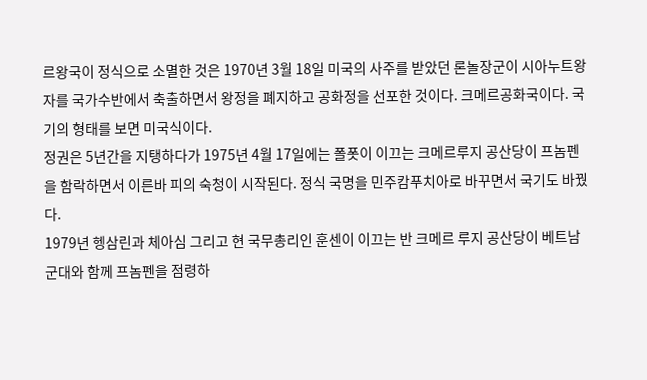르왕국이 정식으로 소멸한 것은 1970년 3월 18일 미국의 사주를 받았던 론놀장군이 시아누트왕자를 국가수반에서 축출하면서 왕정을 폐지하고 공화정을 선포한 것이다. 크메르공화국이다. 국기의 형태를 보면 미국식이다.
정권은 5년간을 지탱하다가 1975년 4월 17일에는 폴폿이 이끄는 크메르루지 공산당이 프놈펜을 함락하면서 이른바 피의 숙청이 시작된다. 정식 국명을 민주캄푸치아로 바꾸면서 국기도 바꿨다.
1979년 헹삼린과 체아심 그리고 현 국무총리인 훈센이 이끄는 반 크메르 루지 공산당이 베트남군대와 함께 프놈펜을 점령하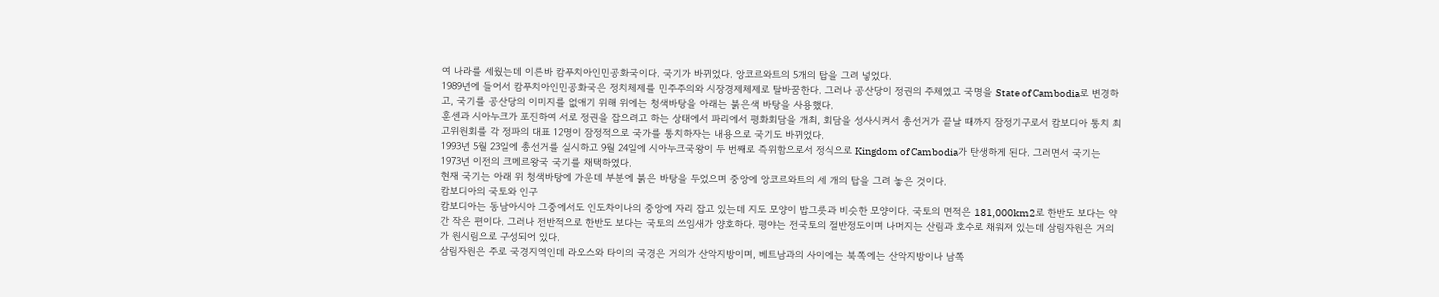여 나라를 세웠는데 이른바 캄푸치아인민공화국이다. 국기가 바뀌었다. 앙코르와트의 5개의 탑을 그려 넣었다.
1989년에 들어서 캄푸치아인민공화국은 정치체제를 민주주의와 시장경제체제로 탈바꿈한다. 그러나 공산당이 정권의 주체였고 국명을 State of Cambodia로 변경하고, 국기를 공산당의 이미지를 없애기 위해 위에는 청색바탕을 아래는 붉은색 바탕을 사용했다.
훈센과 시아누크가 포진하여 서로 정권을 잡으려고 하는 상태에서 파리에서 평화회담을 개최, 회담을 성사시켜서 총선거가 끝날 때까지 잠정기구로서 캄보디아 통치 최고위원회를 각 정파의 대표 12명이 잠정적으로 국가를 통치하자는 내용으로 국기도 바뀌었다.
1993년 5월 23일에 총선거를 실시하고 9월 24일에 시아누크국왕이 두 번째로 즉위함으로서 정식으로 Kingdom of Cambodia가 탄생하게 된다. 그러면서 국기는 1973년 이전의 크메르왕국 국기를 채택하였다.
현재 국기는 아래 위 청색바탕에 가운데 부분에 붉은 바탕을 두었으며 중앙에 앙코르와트의 세 개의 탑을 그려 놓은 것이다.
캄보디아의 국토와 인구
캄보디아는 동남아시아 그중에서도 인도차이나의 중앙에 자리 잡고 있는데 지도 모양이 밥그릇과 비슷한 모양이다. 국토의 면적은 181,000km2로 한반도 보다는 약간 작은 편이다. 그러나 전반적으로 한반도 보다는 국토의 쓰임새가 양호하다. 평야는 전국토의 절반정도이며 나머지는 산림과 호수로 채워져 있는데 삼림자원은 거의가 원시림으로 구성되어 있다.
삼림자원은 주로 국경지역인데 라오스와 타이의 국경은 거의가 산악지방이며, 베트남과의 사이에는 북쪽에는 산악지방이나 남쪽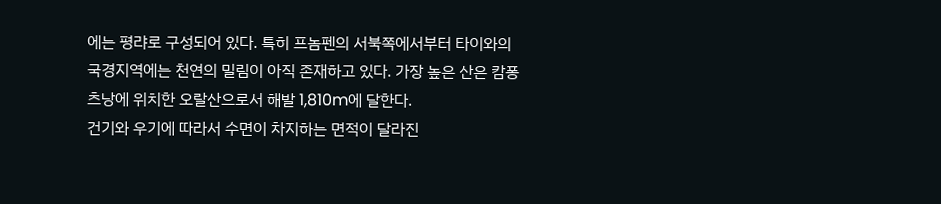에는 평랴로 구성되어 있다. 특히 프놈펜의 서북쪽에서부터 타이와의 국경지역에는 천연의 밀림이 아직 존재하고 있다. 가장 높은 산은 캄퐁츠낭에 위치한 오랄산으로서 해발 1,810m에 달한다.
건기와 우기에 따라서 수면이 차지하는 면적이 달라진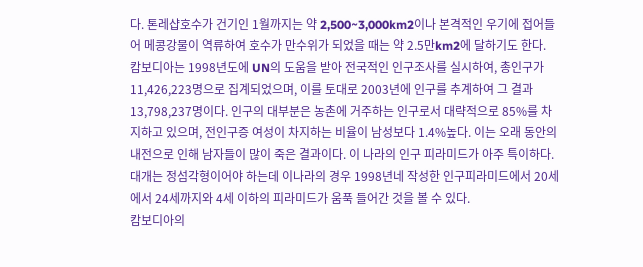다. 톤레샵호수가 건기인 1월까지는 약 2,500~3,000km2이나 본격적인 우기에 접어들어 메콩강물이 역류하여 호수가 만수위가 되었을 때는 약 2.5만km2에 달하기도 한다.
캄보디아는 1998년도에 UN의 도움을 받아 전국적인 인구조사를 실시하여, 총인구가 11,426,223명으로 집계되었으며, 이를 토대로 2003년에 인구를 추계하여 그 결과 13,798,237명이다. 인구의 대부분은 농촌에 거주하는 인구로서 대략적으로 85%를 차지하고 있으며, 전인구증 여성이 차지하는 비율이 남성보다 1.4%높다. 이는 오래 동안의 내전으로 인해 남자들이 많이 죽은 결과이다. 이 나라의 인구 피라미드가 아주 특이하다. 대개는 정섬각형이어야 하는데 이나라의 경우 1998년네 작성한 인구피라미드에서 20세에서 24세까지와 4세 이하의 피라미드가 움푹 들어간 것을 볼 수 있다.
캄보디아의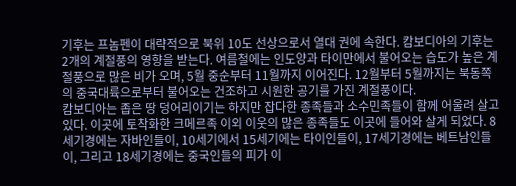기후는 프놈펜이 대략적으로 북위 10도 선상으로서 열대 권에 속한다. 캄보디아의 기후는 2개의 계절풍의 영향을 받는다. 여름철에는 인도양과 타이만에서 불어오는 습도가 높은 계절풍으로 많은 비가 오며, 5월 중순부터 11월까지 이어진다. 12월부터 5월까지는 북동쪽의 중국대륙으로부터 불어오는 건조하고 시원한 공기를 가진 계절풍이다.
캄보디아는 좁은 땅 덩어리이기는 하지만 잡다한 종족들과 소수민족들이 함께 어울려 살고 있다. 이곳에 토착화한 크메르족 이외 이웃의 많은 종족들도 이곳에 들어와 살게 되었다. 8세기경에는 자바인들이, 10세기에서 15세기에는 타이인들이, 17세기경에는 베트남인들이, 그리고 18세기경에는 중국인들의 피가 이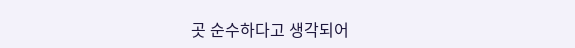곳 순수하다고 생각되어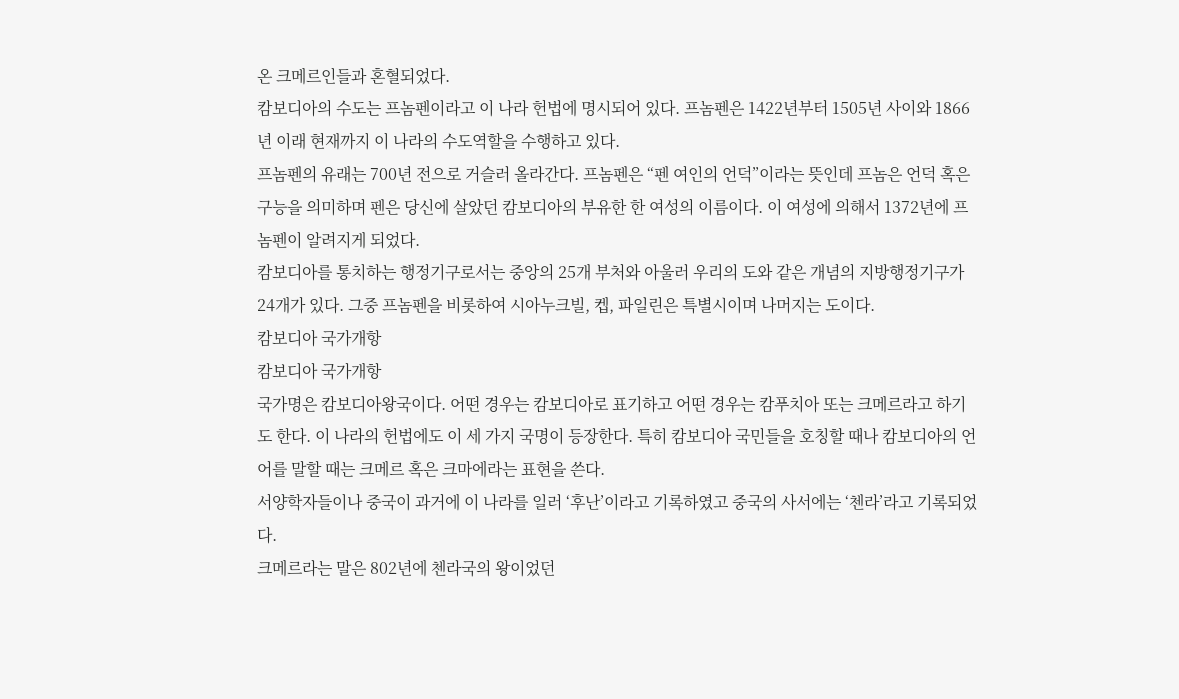온 크메르인들과 혼혈되었다.
캄보디아의 수도는 프놈펜이라고 이 나라 헌법에 명시되어 있다. 프놈펜은 1422년부터 1505년 사이와 1866년 이래 현재까지 이 나라의 수도역할을 수행하고 있다.
프놈펜의 유래는 700년 전으로 거슬러 올라간다. 프놈펜은 “펜 여인의 언덕”이라는 뜻인데 프놈은 언덕 혹은 구능을 의미하며 펜은 당신에 살았던 캄보디아의 부유한 한 여성의 이름이다. 이 여성에 의해서 1372년에 프놈펜이 알려지게 되었다.
캄보디아를 통치하는 행정기구로서는 중앙의 25개 부처와 아울러 우리의 도와 같은 개념의 지방행정기구가 24개가 있다. 그중 프놈펜을 비롯하여 시아누크빌, 켑, 파일린은 특별시이며 나머지는 도이다.
캄보디아 국가개항
캄보디아 국가개항
국가명은 캄보디아왕국이다. 어떤 경우는 캄보디아로 표기하고 어떤 경우는 캄푸치아 또는 크메르라고 하기도 한다. 이 나라의 헌법에도 이 세 가지 국명이 등장한다. 특히 캄보디아 국민들을 호칭할 때나 캄보디아의 언어를 말할 때는 크메르 혹은 크마에라는 표현을 쓴다.
서양학자들이나 중국이 과거에 이 나라를 일러 ‘후난’이라고 기록하였고 중국의 사서에는 ‘첸라’라고 기록되었다.
크메르라는 말은 802년에 첸라국의 왕이었던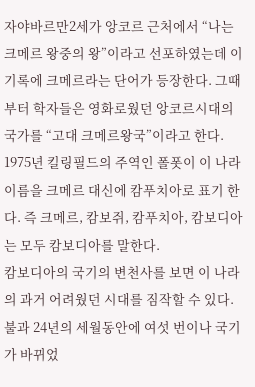자야바르만2세가 앙코르 근처에서 “나는 크메르 왕중의 왕”이라고 선포하였는데 이 기록에 크메르라는 단어가 등장한다. 그때부터 학자들은 영화로웠던 앙코르시대의 국가를 “고대 크메르왕국”이라고 한다.
1975년 킬링필드의 주역인 폴폿이 이 나라 이름을 크메르 대신에 캄푸치아로 표기 한다. 즉 크메르, 캄보쥐, 캄푸치아, 캄보디아는 모두 캄보디아를 말한다.
캄보디아의 국기의 변천사를 보면 이 나라의 과거 어려웠던 시대를 짐작할 수 있다. 불과 24년의 세월동안에 여섯 번이나 국기가 바뀌었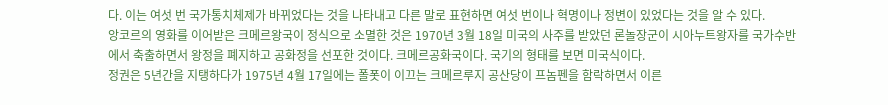다. 이는 여섯 번 국가통치체제가 바뀌었다는 것을 나타내고 다른 말로 표현하면 여섯 번이나 혁명이나 정변이 있었다는 것을 알 수 있다.
앙코르의 영화를 이어받은 크메르왕국이 정식으로 소멸한 것은 1970년 3월 18일 미국의 사주를 받았던 론놀장군이 시아누트왕자를 국가수반에서 축출하면서 왕정을 폐지하고 공화정을 선포한 것이다. 크메르공화국이다. 국기의 형태를 보면 미국식이다.
정권은 5년간을 지탱하다가 1975년 4월 17일에는 폴폿이 이끄는 크메르루지 공산당이 프놈펜을 함락하면서 이른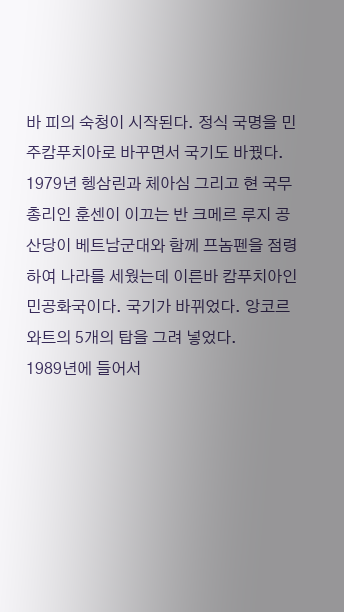바 피의 숙청이 시작된다. 정식 국명을 민주캄푸치아로 바꾸면서 국기도 바꿨다.
1979년 헹삼린과 체아심 그리고 현 국무총리인 훈센이 이끄는 반 크메르 루지 공산당이 베트남군대와 함께 프놈펜을 점령하여 나라를 세웠는데 이른바 캄푸치아인민공화국이다. 국기가 바뀌었다. 앙코르와트의 5개의 탑을 그려 넣었다.
1989년에 들어서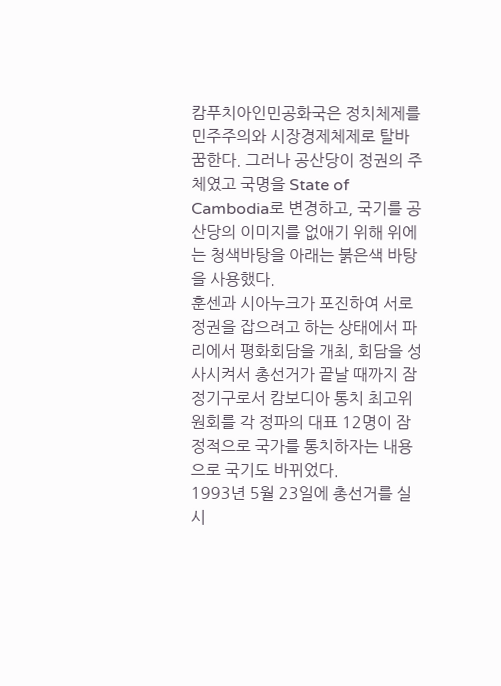캄푸치아인민공화국은 정치체제를 민주주의와 시장경제체제로 탈바꿈한다. 그러나 공산당이 정권의 주체였고 국명을 State of Cambodia로 변경하고, 국기를 공산당의 이미지를 없애기 위해 위에는 청색바탕을 아래는 붉은색 바탕을 사용했다.
훈센과 시아누크가 포진하여 서로 정권을 잡으려고 하는 상태에서 파리에서 평화회담을 개최, 회담을 성사시켜서 총선거가 끝날 때까지 잠정기구로서 캄보디아 통치 최고위원회를 각 정파의 대표 12명이 잠정적으로 국가를 통치하자는 내용으로 국기도 바뀌었다.
1993년 5월 23일에 총선거를 실시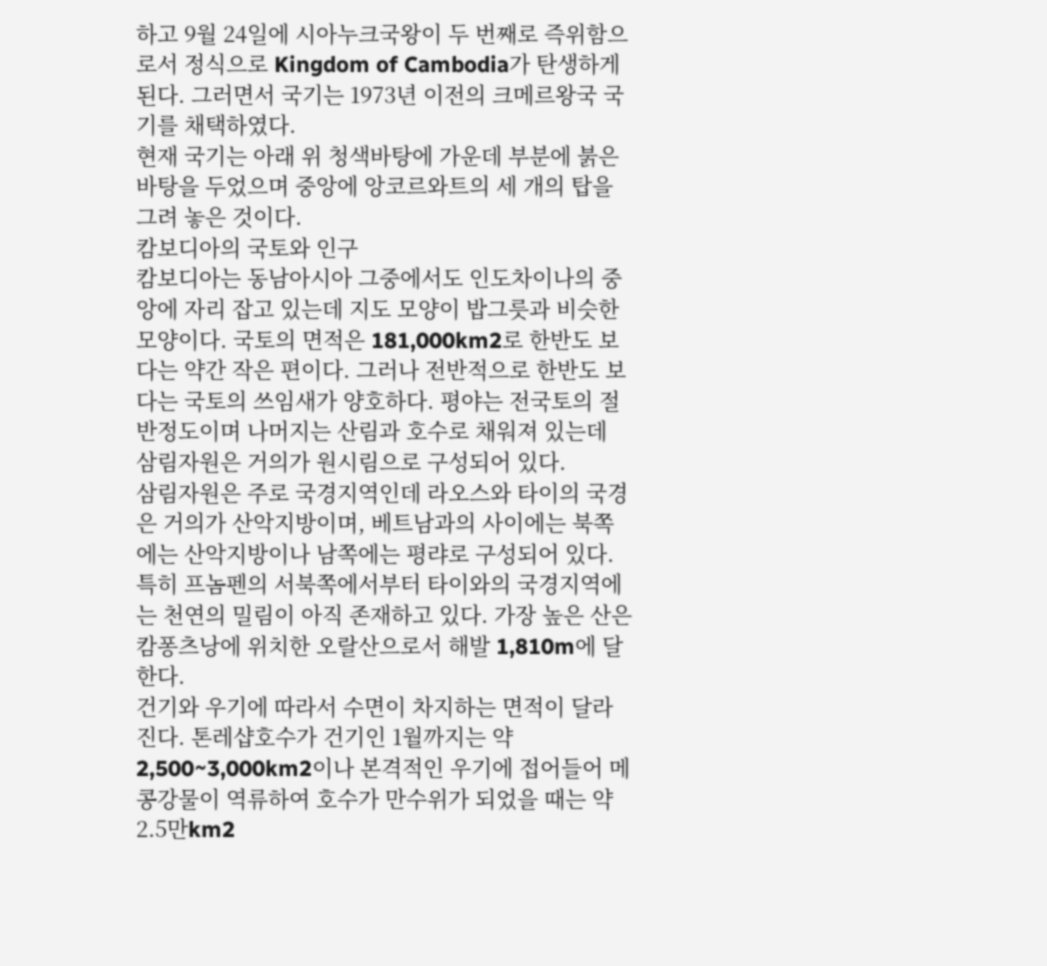하고 9월 24일에 시아누크국왕이 두 번째로 즉위함으로서 정식으로 Kingdom of Cambodia가 탄생하게 된다. 그러면서 국기는 1973년 이전의 크메르왕국 국기를 채택하였다.
현재 국기는 아래 위 청색바탕에 가운데 부분에 붉은 바탕을 두었으며 중앙에 앙코르와트의 세 개의 탑을 그려 놓은 것이다.
캄보디아의 국토와 인구
캄보디아는 동남아시아 그중에서도 인도차이나의 중앙에 자리 잡고 있는데 지도 모양이 밥그릇과 비슷한 모양이다. 국토의 면적은 181,000km2로 한반도 보다는 약간 작은 편이다. 그러나 전반적으로 한반도 보다는 국토의 쓰임새가 양호하다. 평야는 전국토의 절반정도이며 나머지는 산림과 호수로 채워져 있는데 삼림자원은 거의가 원시림으로 구성되어 있다.
삼림자원은 주로 국경지역인데 라오스와 타이의 국경은 거의가 산악지방이며, 베트남과의 사이에는 북쪽에는 산악지방이나 남쪽에는 평랴로 구성되어 있다. 특히 프놈펜의 서북쪽에서부터 타이와의 국경지역에는 천연의 밀림이 아직 존재하고 있다. 가장 높은 산은 캄퐁츠낭에 위치한 오랄산으로서 해발 1,810m에 달한다.
건기와 우기에 따라서 수면이 차지하는 면적이 달라진다. 톤레샵호수가 건기인 1월까지는 약 2,500~3,000km2이나 본격적인 우기에 접어들어 메콩강물이 역류하여 호수가 만수위가 되었을 때는 약 2.5만km2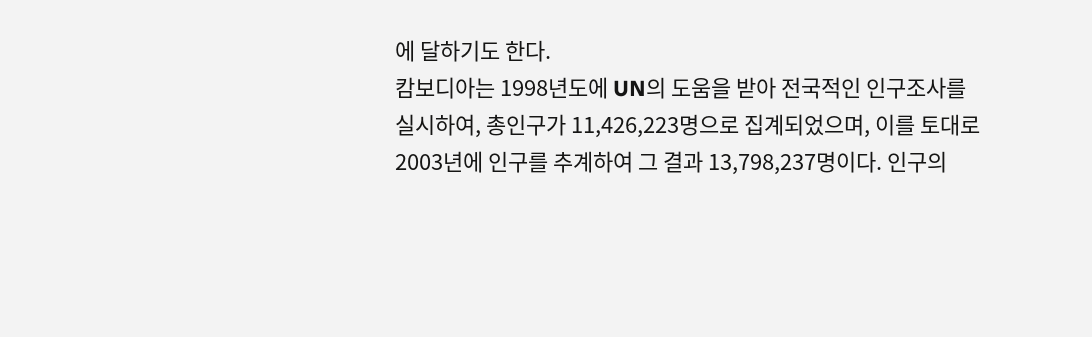에 달하기도 한다.
캄보디아는 1998년도에 UN의 도움을 받아 전국적인 인구조사를 실시하여, 총인구가 11,426,223명으로 집계되었으며, 이를 토대로 2003년에 인구를 추계하여 그 결과 13,798,237명이다. 인구의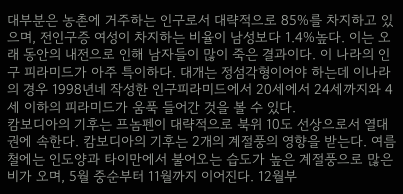대부분은 농촌에 거주하는 인구로서 대략적으로 85%를 차지하고 있으며, 전인구증 여성이 차지하는 비율이 남성보다 1.4%높다. 이는 오래 동안의 내전으로 인해 남자들이 많이 죽은 결과이다. 이 나라의 인구 피라미드가 아주 특이하다. 대개는 정섬각형이어야 하는데 이나라의 경우 1998년네 작성한 인구피라미드에서 20세에서 24세까지와 4세 이하의 피라미드가 움푹 들어간 것을 볼 수 있다.
캄보디아의 기후는 프놈펜이 대략적으로 북위 10도 선상으로서 열대 권에 속한다. 캄보디아의 기후는 2개의 계절풍의 영향을 받는다. 여름철에는 인도양과 타이만에서 불어오는 습도가 높은 계절풍으로 많은 비가 오며, 5월 중순부터 11월까지 이어진다. 12월부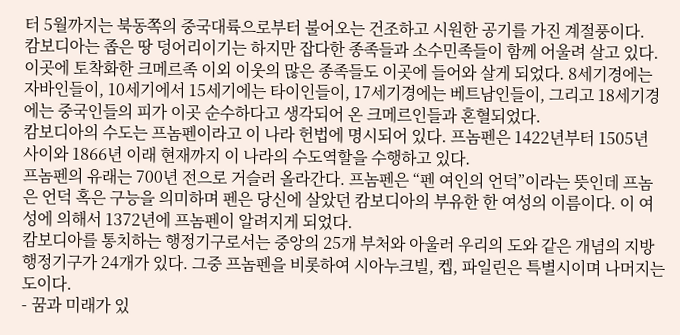터 5월까지는 북동쪽의 중국대륙으로부터 불어오는 건조하고 시원한 공기를 가진 계절풍이다.
캄보디아는 좁은 땅 덩어리이기는 하지만 잡다한 종족들과 소수민족들이 함께 어울려 살고 있다. 이곳에 토착화한 크메르족 이외 이웃의 많은 종족들도 이곳에 들어와 살게 되었다. 8세기경에는 자바인들이, 10세기에서 15세기에는 타이인들이, 17세기경에는 베트남인들이, 그리고 18세기경에는 중국인들의 피가 이곳 순수하다고 생각되어 온 크메르인들과 혼혈되었다.
캄보디아의 수도는 프놈펜이라고 이 나라 헌법에 명시되어 있다. 프놈펜은 1422년부터 1505년 사이와 1866년 이래 현재까지 이 나라의 수도역할을 수행하고 있다.
프놈펜의 유래는 700년 전으로 거슬러 올라간다. 프놈펜은 “펜 여인의 언덕”이라는 뜻인데 프놈은 언덕 혹은 구능을 의미하며 펜은 당신에 살았던 캄보디아의 부유한 한 여성의 이름이다. 이 여성에 의해서 1372년에 프놈펜이 알려지게 되었다.
캄보디아를 통치하는 행정기구로서는 중앙의 25개 부처와 아울러 우리의 도와 같은 개념의 지방행정기구가 24개가 있다. 그중 프놈펜을 비롯하여 시아누크빌, 켑, 파일린은 특별시이며 나머지는 도이다.
- 꿈과 미래가 있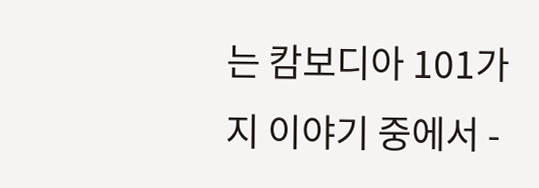는 캄보디아 101가지 이야기 중에서 -